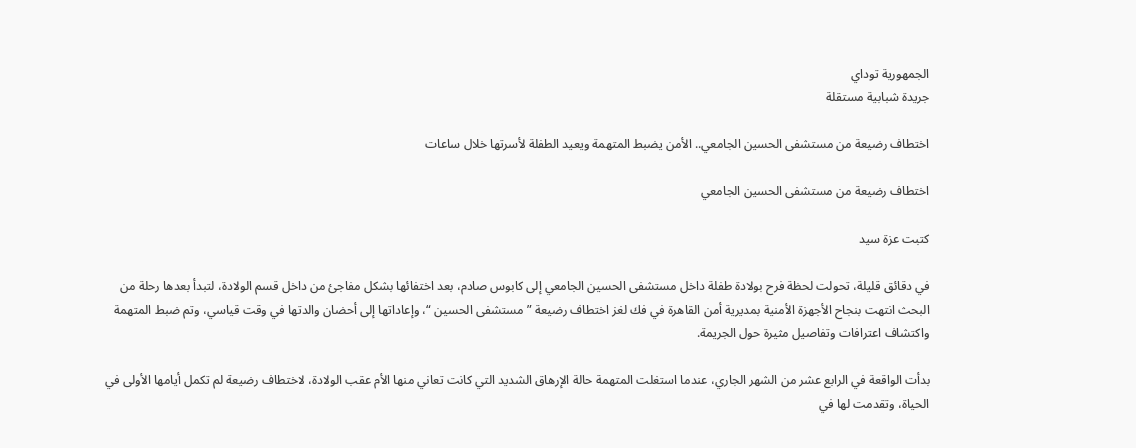الجمهورية توداي
جريدة شبابية مستقلة

اختطاف رضيعة من مستشفى الحسين الجامعي.. الأمن يضبط المتهمة ويعيد الطفلة لأسرتها خلال ساعات

اختطاف رضيعة من مستشفى الحسين الجامعي

كتبت عزة سيد

في دقائق قليلة، تحولت لحظة فرح بولادة طفلة داخل مستشفى الحسين الجامعي إلى كابوس صادم، بعد اختفائها بشكل مفاجئ من داخل قسم الولادة، لتبدأ بعدها رحلة من البحث انتهت بنجاح الأجهزة الأمنية بمديرية أمن القاهرة في فك لغز اختطاف رضيعة ” مستشفى الحسين “، وإعاداتها إلى أحضان والدتها في وقت قياسي، وتم ضبط المتهمة واكتشاف اعترافات وتفاصيل مثيرة حول الجريمة.

بدأت الواقعة في الرابع عشر من الشهر الجاري، عندما استغلت المتهمة حالة الإرهاق الشديد التي كانت تعاني منها الأم عقب الولادة، لاختطاف رضيعة لم تكمل أيامها الأولى في الحياة، وتقدمت لها في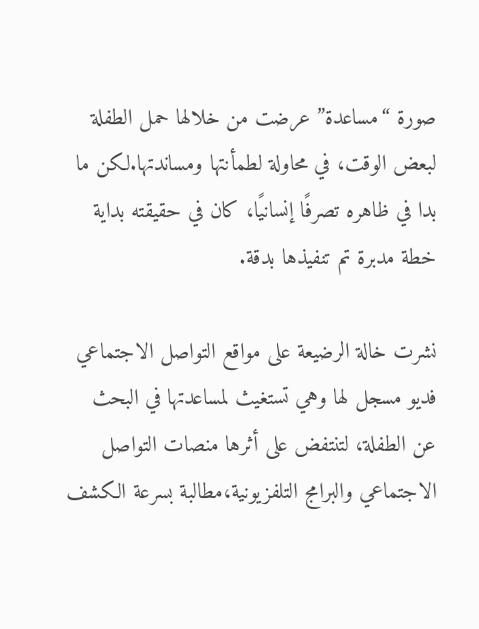صورة “مساعدة” عرضت من خلالها حمل الطفلة لبعض الوقت، في محاولة لطمأنتها ومساندتها.لكن ما بدا في ظاهره تصرفًا إنسانيًا، كان في حقيقته بداية خطة مدبرة تم تنفيذها بدقة.

نشرت خالة الرضيعة على مواقع التواصل الاجتماعي فديو مسجل لها وهي تستغيث لمساعدتها في البحث عن الطفلة، لتنتفض على أثرها منصات التواصل الاجتماعي والبرامج التلفزيونية،مطالبة بسرعة الكشف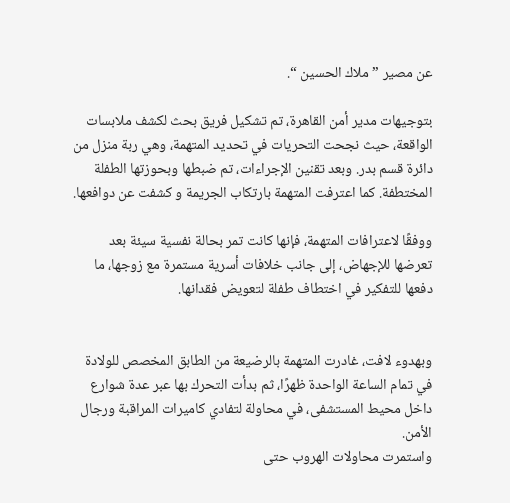عن مصير ” ملاك الحسين “.

بتوجيهات مدير أمن القاهرة، تم تشكيل فريق بحث لكشف ملابسات الواقعة، حيث نجحت التحريات في تحديد المتهمة، وهي ربة منزل من دائرة قسم بدر. وبعد تقنين الإجراءات، تم ضبطها وبحوزتها الطفلة المختطفة. كما اعترفت المتهمة بارتكاب الجريمة و كشفت عن دوافعها.

ووفقًا لاعترافات المتهمة، فإنها كانت تمر بحالة نفسية سيئة بعد تعرضها للإجهاض، إلى جانب خلافات أسرية مستمرة مع زوجها، ما دفعها للتفكير في اختطاف طفلة لتعويض فقدانها.


وبهدوء لافت، غادرت المتهمة بالرضيعة من الطابق المخصص للولادة في تمام الساعة الواحدة ظهرًا، ثم بدأت التحرك بها عبر عدة شوارع داخل محيط المستشفى، في محاولة لتفادي كاميرات المراقبة ورجال الأمن.
واستمرت محاولات الهروب حتى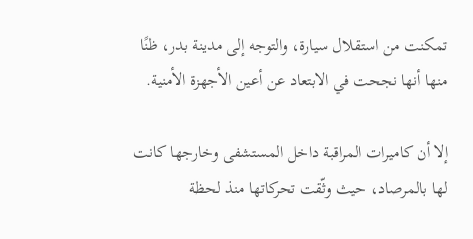تمكنت من استقلال سيارة، والتوجه إلى مدينة بدر، ظنًا منها أنها نجحت في الابتعاد عن أعين الأجهزة الأمنية.

إلا أن كاميرات المراقبة داخل المستشفى وخارجها كانت لها بالمرصاد، حيث وثّقت تحركاتها منذ لحظة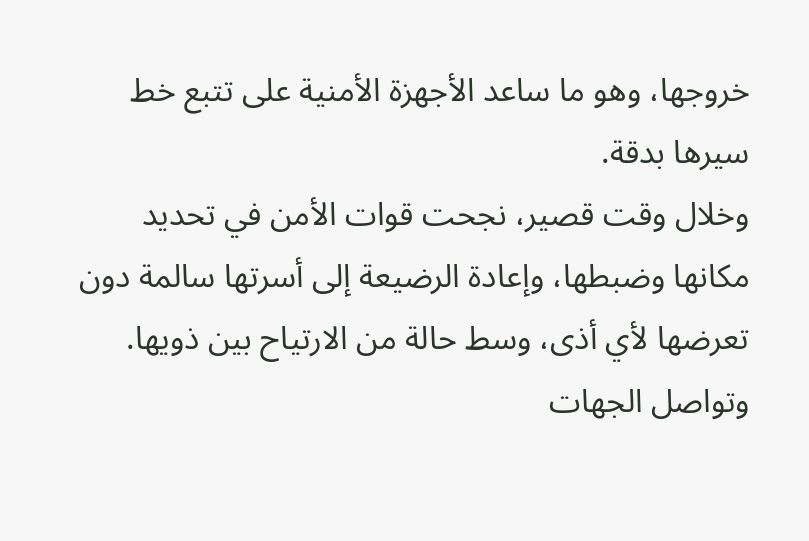خروجها، وهو ما ساعد الأجهزة الأمنية على تتبع خط سيرها بدقة.
وخلال وقت قصير، نجحت قوات الأمن في تحديد مكانها وضبطها، وإعادة الرضيعة إلى أسرتها سالمة دون تعرضها لأي أذى، وسط حالة من الارتياح بين ذويها.
وتواصل الجهات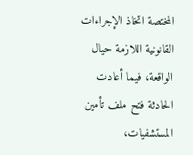المختصة اتخاذ الإجراءات القانونية اللازمة حيال الواقعة، فيما أعادت الحادثة فتح ملف تأمين المستشفيات،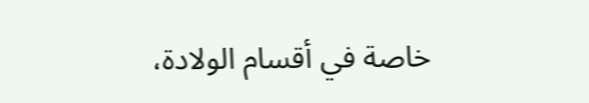خاصة في أقسام الولادة،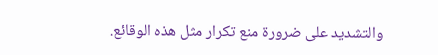والتشديد على ضرورة منع تكرار مثل هذه الوقائع.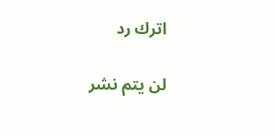اترك رد

لن يتم نشر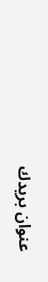عنوان بريدك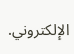الإلكتروني.